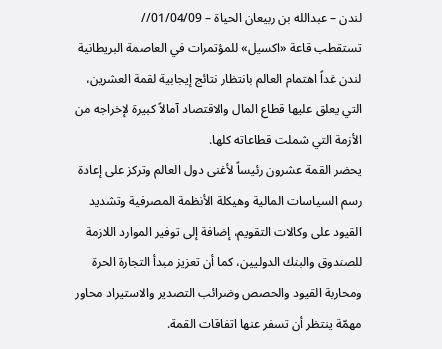لندن – عبدالله بن ربيعان الحياة – 01/04/09//
تستقطب قاعة «اكسيل» للمؤتمرات في العاصمة البريطانية لندن غداً اهتمام العالم بانتظار نتائج إيجابية لقمة العشرين، التي يعلق عليها قطاع المال والاقتصاد آمالاً كبيرة لإخراجه من الأزمة التي شملت قطاعاته كلها.
يحضر القمة عشرون رئيساً لأغنى دول العالم وتركز على إعادة رسم السياسات المالية وهيكلة الأنظمة المصرفية وتشديد القيود على وكالات التقويم، إضافة إلى توفير الموارد اللازمة للصندوق والبنك الدوليين، كما أن تعزيز مبدأ التجارة الحرة ومحاربة القيود والحصص وضرائب التصدير والاستيراد محاور مهمّة ينتظر أن تسفر عنها اتفاقات القمة.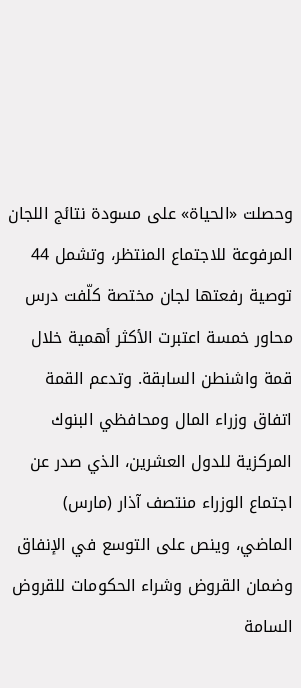وحصلت «الحياة» على مسودة نتائج اللجان المرفوعة للاجتماع المنتظر، وتشمل 44 توصية رفعتها لجان مختصة كلّفت درس محاور خمسة اعتبرت الأكثر أهمية خلال قمة واشنطن السابقة. وتدعم القمة اتفاق وزراء المال ومحافظي البنوك المركزية للدول العشرين، الذي صدر عن اجتماع الوزراء منتصف آذار (مارس) الماضي، وينص على التوسع في الإنفاق وضمان القروض وشراء الحكومات للقروض السامة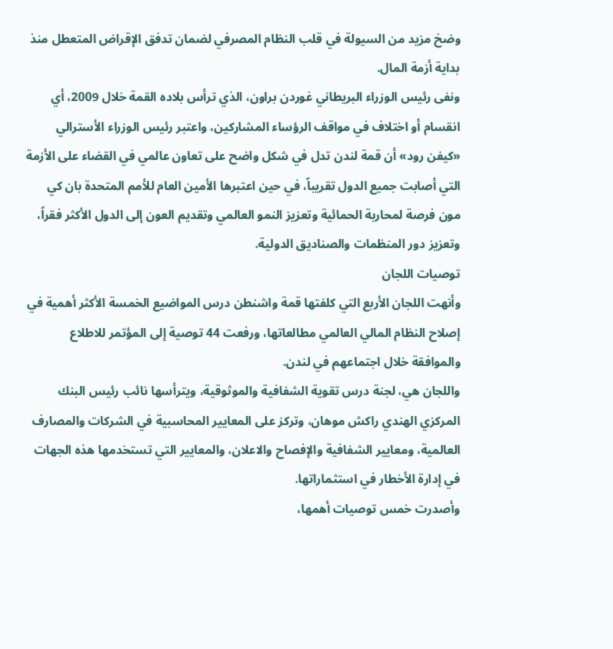وضخ مزيد من السيولة في قلب النظام المصرفي لضمان تدفق الإقراض المتعطل منذ بداية أزمة المال.
ونفى رئيس الوزراء البريطاني غوردن براون، الذي ترأس بلاده القمة خلال 2009، أي انقسام أو اختلاف في مواقف الرؤساء المشاركين، واعتبر رئيس الوزراء الأسترالي «كيفن رود» أن قمة لندن تدل في شكل واضح على تعاون عالمي في القضاء على الأزمة التي أصابت جميع الدول تقريباً، في حين اعتبرها الأمين العام للأمم المتحدة بان كي مون فرصة لمحاربة الحمائية وتعزيز النمو العالمي وتقديم العون إلى الدول الأكثر فقراً، وتعزيز دور المنظمات والصناديق الدولية.
توصيات اللجان
وأنهت اللجان الأربع التي كلفتها قمة واشنطن درس المواضيع الخمسة الأكثر أهمية في إصلاح النظام المالي العالمي مطالعاتها، ورفعت 44 توصية إلى المؤتمر للاطلاع والموافقة خلال اجتماعهم في لندن.
واللجان هي، لجنة درس تقوية الشفافية والموثوقية، ويترأسها نائب رئيس البنك المركزي الهندي راكش موهان، وتركز على المعايير المحاسبية في الشركات والمصارف العالمية، ومعايير الشفافية والإفصاح والاعلان، والمعايير التي تستخدمها هذه الجهات في إدارة الأخطار في استثماراتها.
وأصدرت خمس توصيات أهمها،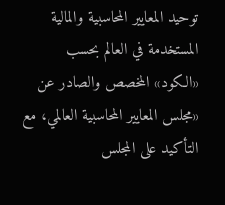توحيد المعايير المحاسبية والمالية المستخدمة في العالم بحسب «الكود» المخصص والصادر عن «مجلس المعايير المحاسبية العالمي، مع التأكيد على المجلس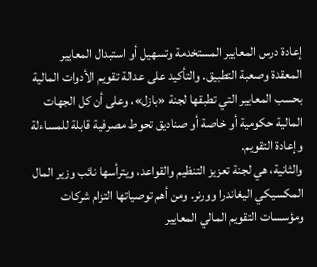إعادة درس المعايير المستخدمة وتسهيل أو استبدال المعايير المعقدة وصعبة التطبيق. والتأكيد على عدالة تقويم الأدوات المالية بحسب المعايير التي تطبقها لجنة «بازل»، وعلى أن كل الجهات المالية حكومية أو خاصة أو صناديق تحوط مصرفية قابلة للمساءلة وإعادة التقويم.
والثانية، هي لجنة تعزيز التنظيم والقواعد، ويترأسها نائب وزير المال المكسيكي اليغاندرا وورنر. ومن أهم توصياتها التزام شركات ومؤسسات التقويم المالي المعايير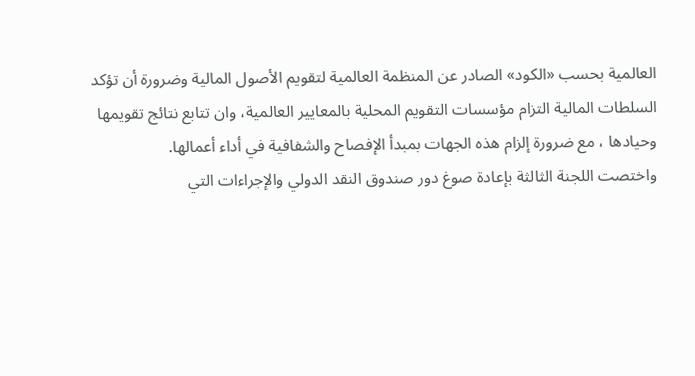العالمية بحسب «الكود» الصادر عن المنظمة العالمية لتقويم الأصول المالية وضرورة أن تؤكد السلطات المالية التزام مؤسسات التقويم المحلية بالمعايير العالمية، وان تتابع نتائج تقويمها وحيادها ، مع ضرورة إلزام هذه الجهات بمبدأ الإفصاح والشفافية في أداء أعمالها.
واختصت اللجنة الثالثة بإعادة صوغ دور صندوق النقد الدولي والإجراءات التي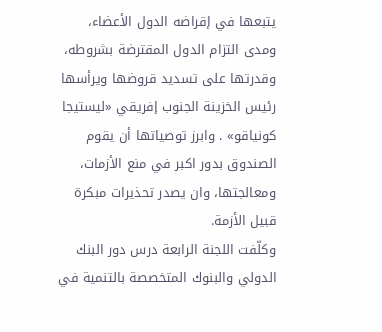يتبعها في إقراضه الدول الأعضاء، ومدى التزام الدول المقترضة بشروطه، وقدرتها على تسديد قروضها ويرأسها رئيس الخزينة الجنوب إفريقي «ليستيجا كونياقو» . وابرز توصياتها أن يقوم الصندوق بدور اكبر في منع الأزمات، ومعالجتها، وان يصدر تحذيرات مبكرة قبيل الأزمة.
وكلّفت اللجنة الرابعة درس دور البنك الدولي والبنوك المتخصصة بالتنمية في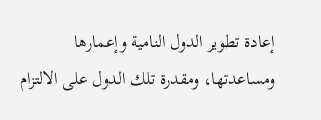إعادة تطوير الدول النامية وإعمارها ومساعدتها، ومقدرة تلك الدول على الالتزام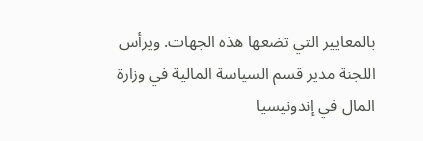بالمعايير التي تضعها هذه الجهات. ويرأس اللجنة مدير قسم السياسة المالية في وزارة المال في إندونيسيا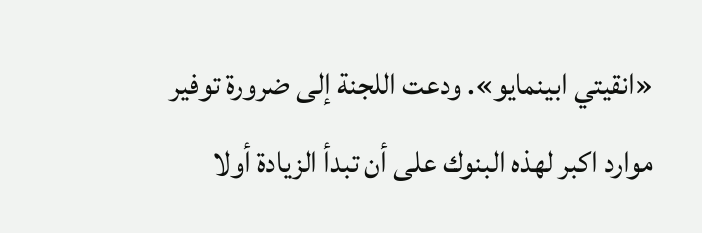«انقيتي ابينمايو». ودعت اللجنة إلى ضرورة توفير موارد اكبر لهذه البنوك على أن تبدأ الزيادة أولا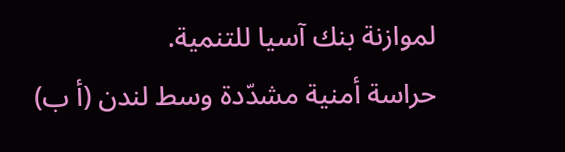لموازنة بنك آسيا للتنمية.
حراسة أمنية مشدّدة وسط لندن (أ ب)